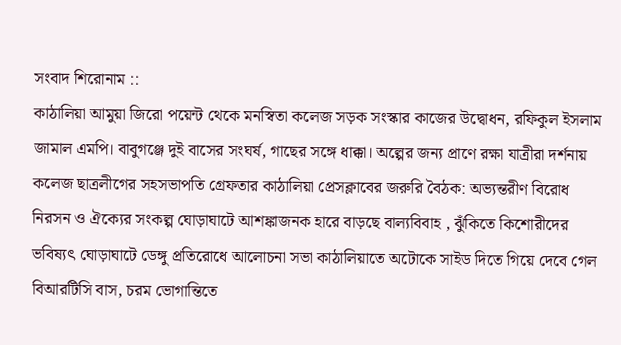সংবাদ শিরোনাম ::
কাঠালিয়া আমুয়া জিরো পয়েন্ট থেকে মনস্বিতা কলেজ সড়ক সংস্কার কাজের উদ্বোধন, রফিকুল ইসলাম জামাল এমপি। বাবুগঞ্জে দুই বাসের সংঘর্ষ, গাছের সঙ্গে ধাক্কা। অল্পের জন্য প্রাণে রক্ষা যাত্রীরা দর্শনায় কলেজ ছাত্রলীগের সহসভাপতি গ্রেফতার কাঠালিয়া প্রেসক্লাবের জরুরি বৈঠক: অভ্যন্তরীণ বিরোধ নিরসন ও ঐক্যের সংকল্প ঘোড়াঘাটে আশঙ্কাজনক হারে বাড়ছে বাল্যবিবাহ , ঝুঁকিতে কিশোরীদের ভবিষ্যৎ ঘোড়াঘাটে ডেঙ্গু প্রতিরোধে আলোচনা সভা কাঠালিয়াতে অটোকে সাইড দিতে গিয়ে দেবে গেল বিআরটিসি বাস, চরম ভোগান্তিতে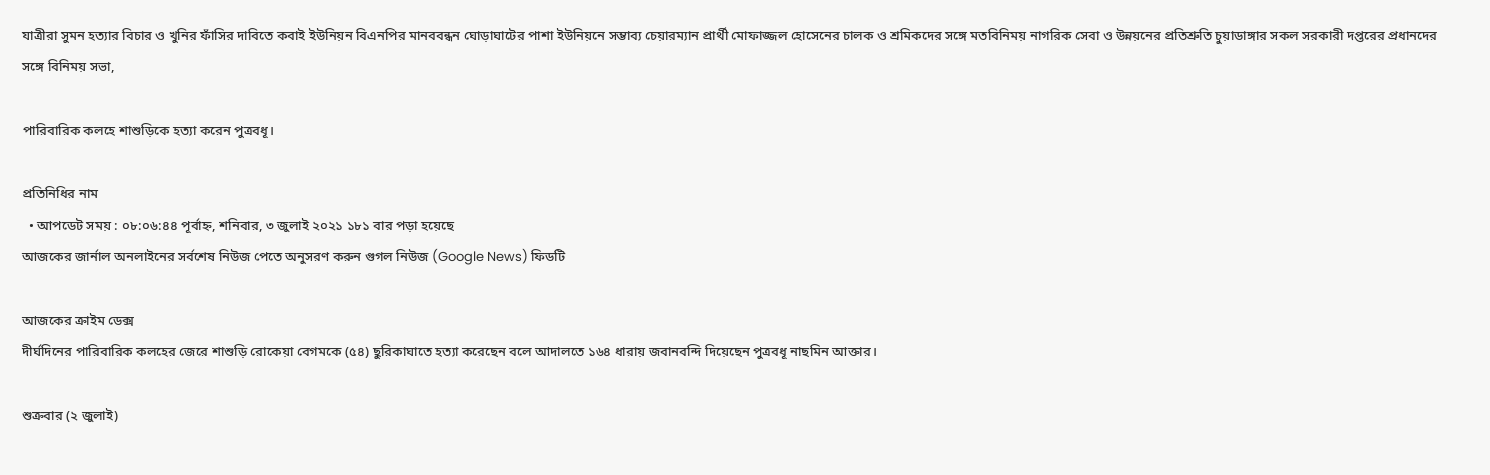যাত্রীরা সুমন হত্যার বিচার ও খুনির ফাঁসির দাবিতে কবাই ইউনিয়ন বিএনপির মানববন্ধন ঘোড়াঘাটের পাশা ইউনিয়নে সম্ভাব্য চেয়ারম্যান প্রার্থী মোফাজ্জল হোসেনের চালক ও শ্রমিকদের সঙ্গে মতবিনিময় নাগরিক সেবা ও উন্নয়নের প্রতিশ্রুতি চুয়াডাঙ্গার সকল সরকারী দপ্তরের প্রধানদের সঙ্গে বিনিময় সভা,

পারিবারিক কলহে শাশুড়িকে হত্যা করেন পুত্রবধূ।

প্রতিনিধির নাম
  • আপডেট সময় : ০৮:০৬:৪৪ পূর্বাহ্ন, শনিবার, ৩ জুলাই ২০২১ ১৮১ বার পড়া হয়েছে
আজকের জার্নাল অনলাইনের সর্বশেষ নিউজ পেতে অনুসরণ করুন গুগল নিউজ (Google News) ফিডটি

আজকের ক্রাইম ডেক্স
দীর্ঘদিনের পারিবারিক কলহের জেরে শাশুড়ি রোকেয়া বেগমকে (৫৪) ছুরিকাঘাতে হত্যা করেছেন বলে আদালতে ১৬৪ ধারায় জবানবন্দি দিয়েছেন পুত্রবধূ নাছমিন আক্তার।

শুক্রবার (২ জুলাই)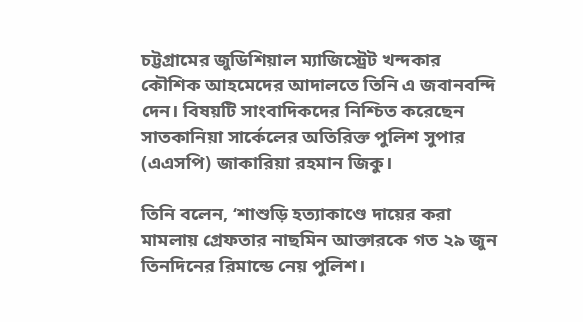চট্টগ্রামের জুডিশিয়াল ম্যাজিস্ট্রেট খন্দকার কৌশিক আহমেদের আদালতে তিনি এ জবানবন্দি দেন। বিষয়টি সাংবাদিকদের নিশ্চিত করেছেন সাতকানিয়া সার্কেলের অতিরিক্ত পুলিশ সুপার (এএসপি) জাকারিয়া রহমান জিকু।

তিনি বলেন, ‘শাশুড়ি হত্যাকাণ্ডে দায়ের করা মামলায় গ্রেফতার নাছমিন আক্তারকে গত ২৯ জুন তিনদিনের রিমান্ডে নেয় পুলিশ।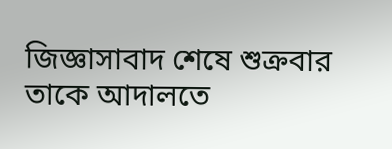জিজ্ঞাসাবাদ শেষে শুক্রবার তাকে আদালতে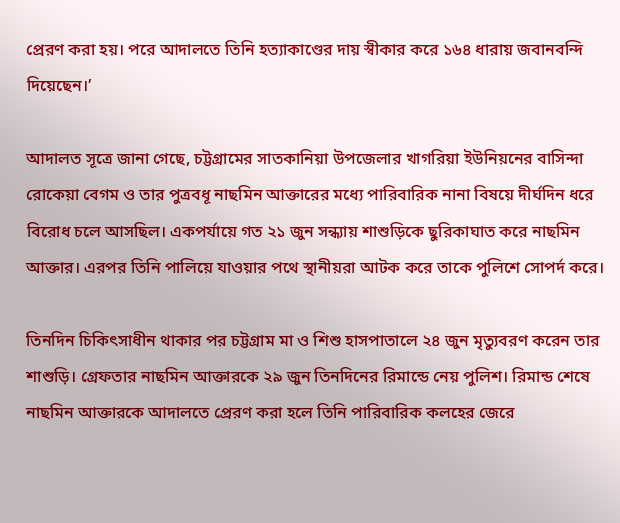প্রেরণ করা হয়। পরে আদালতে তিনি হত্যাকাণ্ডের দায় স্বীকার করে ১৬৪ ধারায় জবানবন্দি দিয়েছেন।’

আদালত সূত্রে জানা গেছে, চট্টগ্রামের সাতকানিয়া উপজেলার খাগরিয়া ইউনিয়নের বাসিন্দা রোকেয়া বেগম ও তার পুত্রবধূ নাছমিন আক্তারের মধ্যে পারিবারিক নানা বিষয়ে দীর্ঘদিন ধরে বিরোধ চলে আসছিল। একপর্যায়ে গত ২১ জুন সন্ধ্যায় শাশুড়িকে ছুরিকাঘাত করে নাছমিন আক্তার। এরপর তিনি পালিয়ে যাওয়ার পথে স্থানীয়রা আটক করে তাকে পুলিশে সোপর্দ করে।

তিনদিন চিকিৎসাধীন থাকার পর চট্টগ্রাম মা ও শিশু হাসপাতালে ২৪ জুন মৃত্যুবরণ করেন তার শাশুড়ি। গ্রেফতার নাছমিন আক্তারকে ২৯ জুন তিনদিনের রিমান্ডে নেয় পুলিশ। রিমান্ড শেষে নাছমিন আক্তারকে আদালতে প্রেরণ করা হলে তিনি পারিবারিক কলহের জেরে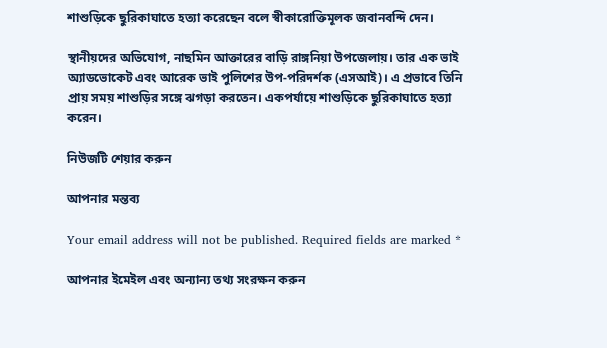শাশুড়িকে ছুরিকাঘাতে হত্যা করেছেন বলে স্বীকারোক্তিমূলক জবানবন্দি দেন।

স্থানীয়দের অভিযোগ, নাছমিন আক্তারের বাড়ি রাঙ্গনিয়া উপজেলায়। তার এক ভাই অ্যাডভোকেট এবং আরেক ভাই পুলিশের উপ-পরিদর্শক (এসআই)। এ প্রভাবে তিনি প্রায় সময় শাশুড়ির সঙ্গে ঝগড়া করতেন। একপর্যায়ে শাশুড়িকে ছুরিকাঘাতে হত্যা করেন।

নিউজটি শেয়ার করুন

আপনার মন্তব্য

Your email address will not be published. Required fields are marked *

আপনার ইমেইল এবং অন্যান্য তথ্য সংরক্ষন করুন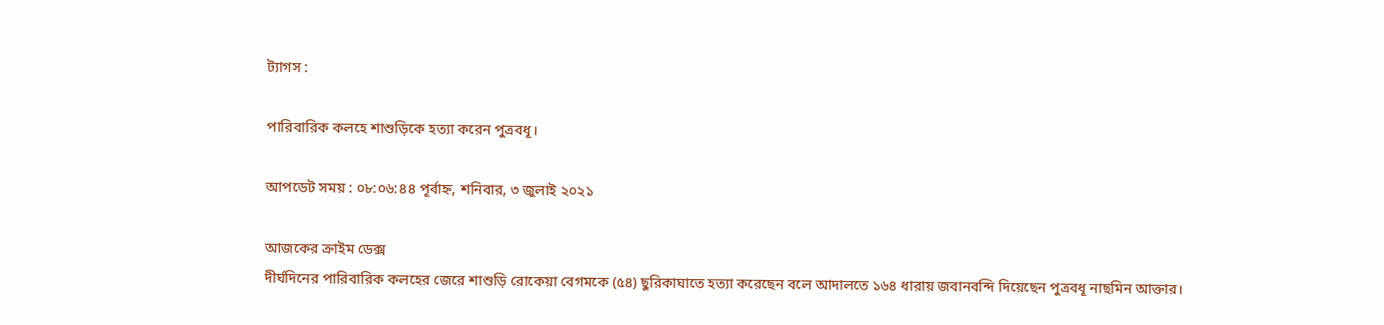ট্যাগস :

পারিবারিক কলহে শাশুড়িকে হত্যা করেন পুত্রবধূ।

আপডেট সময় : ০৮:০৬:৪৪ পূর্বাহ্ন, শনিবার, ৩ জুলাই ২০২১

আজকের ক্রাইম ডেক্স
দীর্ঘদিনের পারিবারিক কলহের জেরে শাশুড়ি রোকেয়া বেগমকে (৫৪) ছুরিকাঘাতে হত্যা করেছেন বলে আদালতে ১৬৪ ধারায় জবানবন্দি দিয়েছেন পুত্রবধূ নাছমিন আক্তার।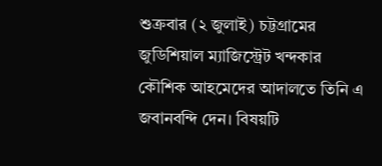শুক্রবার (২ জুলাই) চট্টগ্রামের জুডিশিয়াল ম্যাজিস্ট্রেট খন্দকার কৌশিক আহমেদের আদালতে তিনি এ জবানবন্দি দেন। বিষয়টি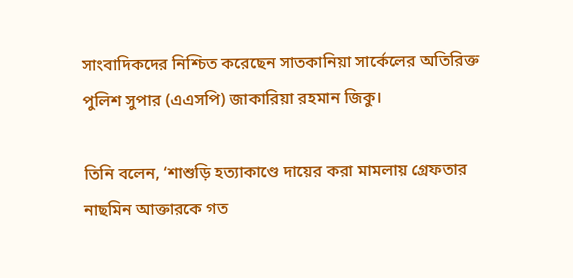সাংবাদিকদের নিশ্চিত করেছেন সাতকানিয়া সার্কেলের অতিরিক্ত পুলিশ সুপার (এএসপি) জাকারিয়া রহমান জিকু।

তিনি বলেন, ‘শাশুড়ি হত্যাকাণ্ডে দায়ের করা মামলায় গ্রেফতার নাছমিন আক্তারকে গত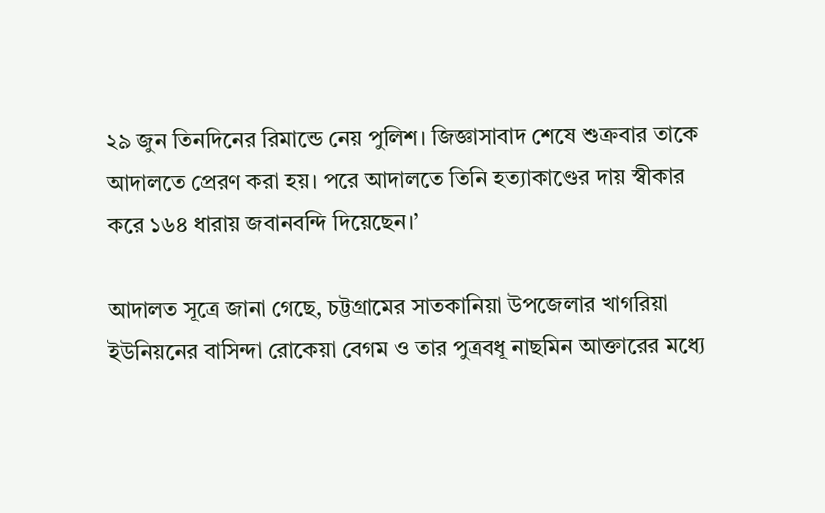২৯ জুন তিনদিনের রিমান্ডে নেয় পুলিশ। জিজ্ঞাসাবাদ শেষে শুক্রবার তাকে আদালতে প্রেরণ করা হয়। পরে আদালতে তিনি হত্যাকাণ্ডের দায় স্বীকার করে ১৬৪ ধারায় জবানবন্দি দিয়েছেন।’

আদালত সূত্রে জানা গেছে, চট্টগ্রামের সাতকানিয়া উপজেলার খাগরিয়া ইউনিয়নের বাসিন্দা রোকেয়া বেগম ও তার পুত্রবধূ নাছমিন আক্তারের মধ্যে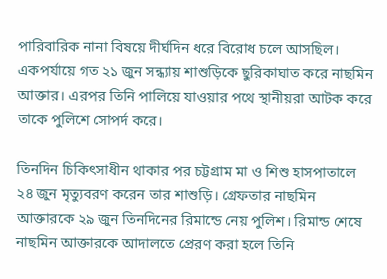পারিবারিক নানা বিষয়ে দীর্ঘদিন ধরে বিরোধ চলে আসছিল। একপর্যায়ে গত ২১ জুন সন্ধ্যায় শাশুড়িকে ছুরিকাঘাত করে নাছমিন আক্তার। এরপর তিনি পালিয়ে যাওয়ার পথে স্থানীয়রা আটক করে তাকে পুলিশে সোপর্দ করে।

তিনদিন চিকিৎসাধীন থাকার পর চট্টগ্রাম মা ও শিশু হাসপাতালে ২৪ জুন মৃত্যুবরণ করেন তার শাশুড়ি। গ্রেফতার নাছমিন আক্তারকে ২৯ জুন তিনদিনের রিমান্ডে নেয় পুলিশ। রিমান্ড শেষে নাছমিন আক্তারকে আদালতে প্রেরণ করা হলে তিনি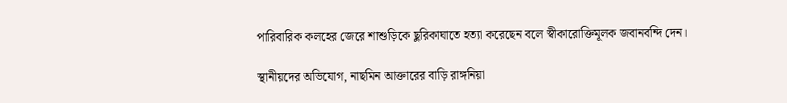পারিবারিক কলহের জেরে শাশুড়িকে ছুরিকাঘাতে হত্যা করেছেন বলে স্বীকারোক্তিমূলক জবানবন্দি দেন।

স্থানীয়দের অভিযোগ, নাছমিন আক্তারের বাড়ি রাঙ্গনিয়া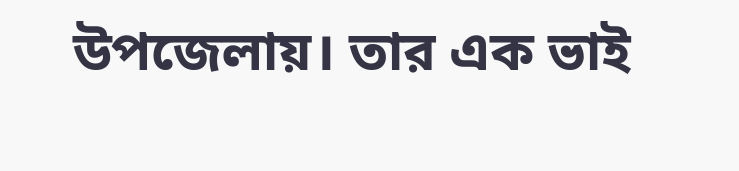উপজেলায়। তার এক ভাই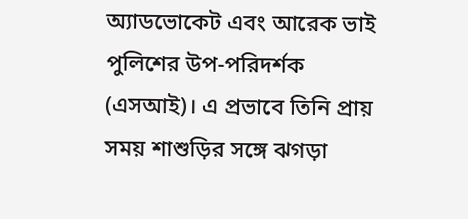অ্যাডভোকেট এবং আরেক ভাই পুলিশের উপ-পরিদর্শক (এসআই)। এ প্রভাবে তিনি প্রায় সময় শাশুড়ির সঙ্গে ঝগড়া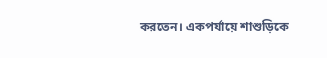করতেন। একপর্যায়ে শাশুড়িকে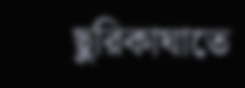ছুরিকাঘাতে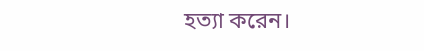হত্যা করেন।